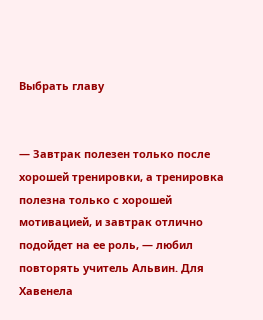Выбрать главу


— Завтрак полезен только после хорошей тренировки, а тренировка полезна только с хорошей мотивацией, и завтрак отлично подойдет на ее роль, — любил повторять учитель Альвин. Для Хавенела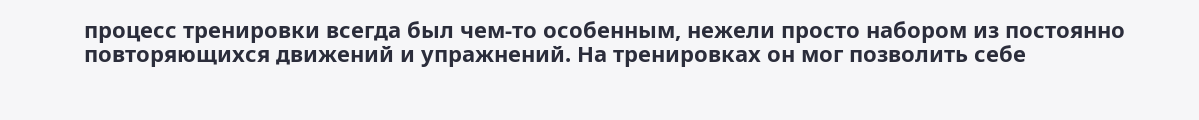процесс тренировки всегда был чем-то особенным, нежели просто набором из постоянно повторяющихся движений и упражнений. На тренировках он мог позволить себе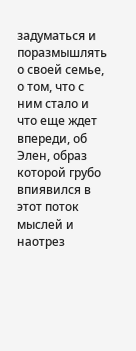задуматься и поразмышлять о своей семье, о том, что с ним стало и что еще ждет впереди, об Элен, образ которой грубо впиявился в этот поток мыслей и наотрез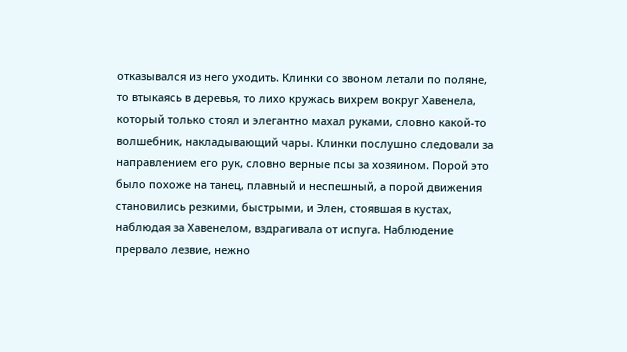отказывался из него уходить. Клинки со звоном летали по поляне, то втыкаясь в деревья, то лихо кружась вихрем вокруг Хавенела, который только стоял и элегантно махал руками, словно какой-то волшебник, накладывающий чары. Клинки послушно следовали за направлением его рук, словно верные псы за хозяином. Порой это было похоже на танец, плавный и неспешный, а порой движения становились резкими, быстрыми, и Элен, стоявшая в кустах, наблюдая за Хавенелом, вздрагивала от испуга. Наблюдение прервало лезвие, нежно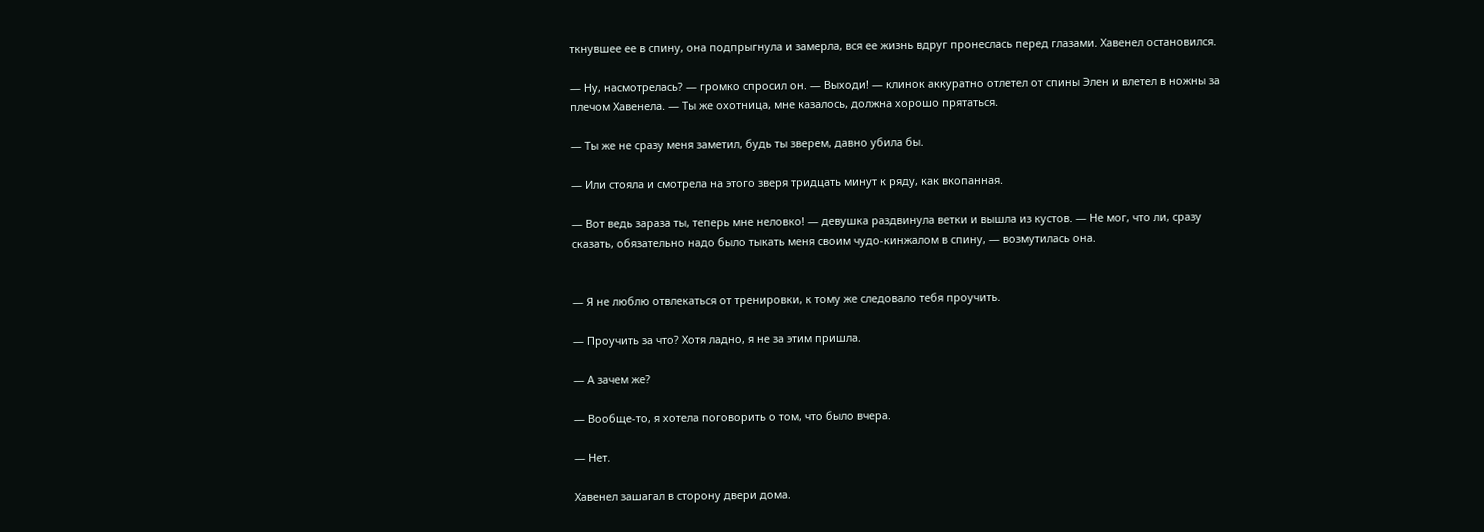ткнувшее ее в спину, она подпрыгнула и замерла, вся ее жизнь вдруг пронеслась перед глазами. Хавенел остановился.

— Ну, насмотрелась? — громко спросил он. — Выходи! — клинок аккуратно отлетел от спины Элен и влетел в ножны за плечом Хавенела. — Ты же охотница, мне казалось, должна хорошо прятаться.

— Ты же не сразу меня заметил, будь ты зверем, давно убила бы.

— Или стояла и смотрела на этого зверя тридцать минут к ряду, как вкопанная.

— Вот ведь зараза ты, теперь мне неловко! — девушка раздвинула ветки и вышла из кустов. — Не мог, что ли, сразу сказать, обязательно надо было тыкать меня своим чудо-кинжалом в спину, — возмутилась она.


— Я не люблю отвлекаться от тренировки, к тому же следовало тебя проучить.

— Проучить за что? Хотя ладно, я не за этим пришла.

— А зачем же?

— Вообще-то, я хотела поговорить о том, что было вчера.

— Нет.

Хавенел зашагал в сторону двери дома.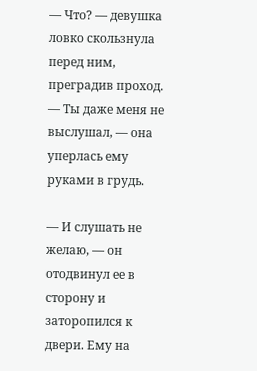— Что? — девушка ловко скользнула перед ним, преградив проход. — Ты даже меня не выслушал, — она уперлась ему руками в грудь.

— И слушать не желаю, — он отодвинул ее в сторону и заторопился к двери. Ему на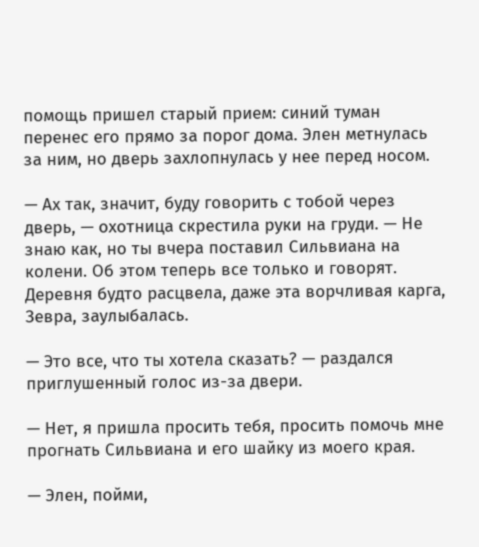помощь пришел старый прием: синий туман перенес его прямо за порог дома. Элен метнулась за ним, но дверь захлопнулась у нее перед носом.

— Ах так, значит, буду говорить с тобой через дверь, — охотница скрестила руки на груди. — Не знаю как, но ты вчера поставил Сильвиана на колени. Об этом теперь все только и говорят. Деревня будто расцвела, даже эта ворчливая карга, Зевра, заулыбалась.

— Это все, что ты хотела сказать? — раздался приглушенный голос из-за двери.

— Нет, я пришла просить тебя, просить помочь мне прогнать Сильвиана и его шайку из моего края.

— Элен, пойми,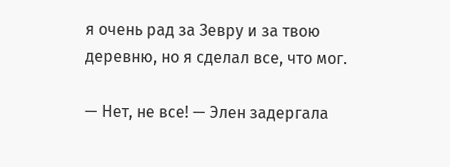я очень рад за Зевру и за твою деревню, но я сделал все, что мог.

— Нет, не все! — Элен задергала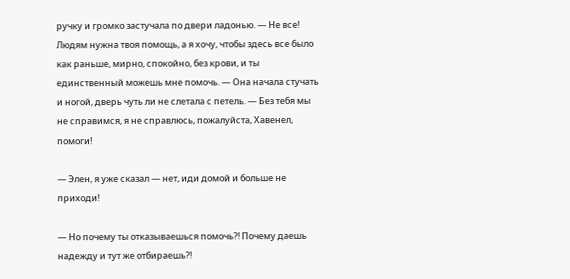ручку и громко застучала по двери ладонью. — Не все! Людям нужна твоя помощь, а я хочу, чтобы здесь все было как раньше, мирно, спокойно, без крови, и ты единственный можешь мне помочь. — Она начала стучать и ногой, дверь чуть ли не слетала с петель. — Без тебя мы не справимся, я не справлюсь, пожалуйста, Хавенел, помоги!

— Элен, я уже сказал — нет, иди домой и больше не приходи!

— Но почему ты отказываешься помочь?! Почему даешь надежду и тут же отбираешь?!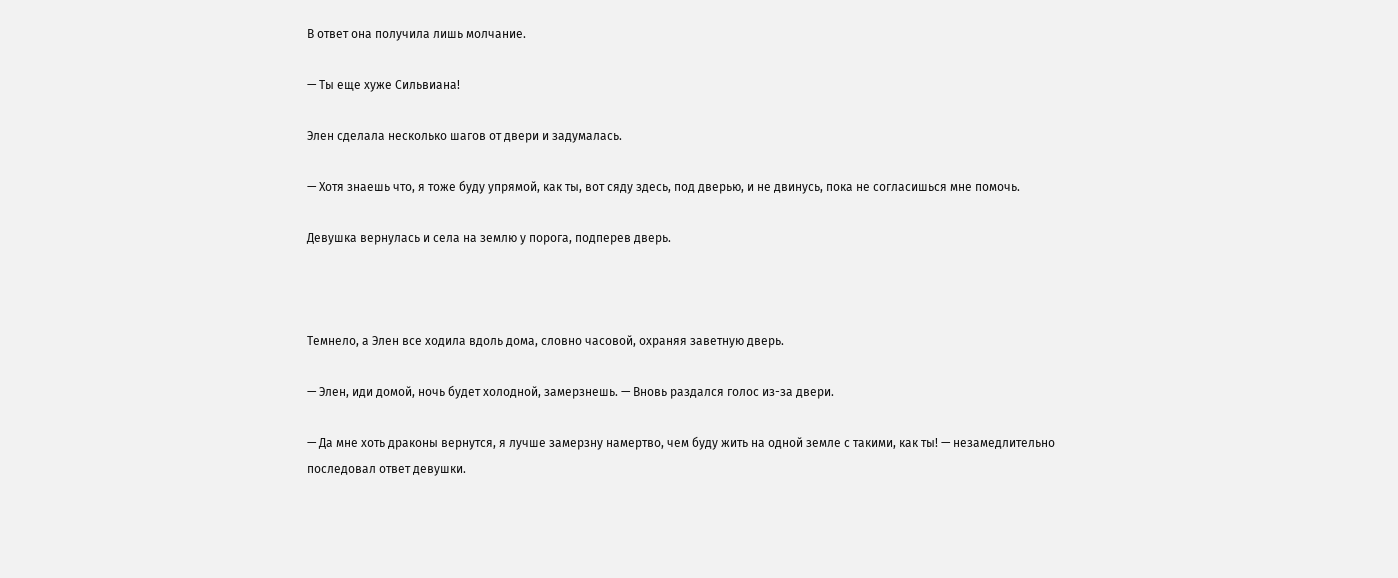В ответ она получила лишь молчание.

— Ты еще хуже Сильвиана!

Элен сделала несколько шагов от двери и задумалась.

— Хотя знаешь что, я тоже буду упрямой, как ты, вот сяду здесь, под дверью, и не двинусь, пока не согласишься мне помочь.

Девушка вернулась и села на землю у порога, подперев дверь.



Темнело, а Элен все ходила вдоль дома, словно часовой, охраняя заветную дверь.

— Элен, иди домой, ночь будет холодной, замерзнешь. — Вновь раздался голос из-за двери.

— Да мне хоть драконы вернутся, я лучше замерзну намертво, чем буду жить на одной земле с такими, как ты! — незамедлительно последовал ответ девушки.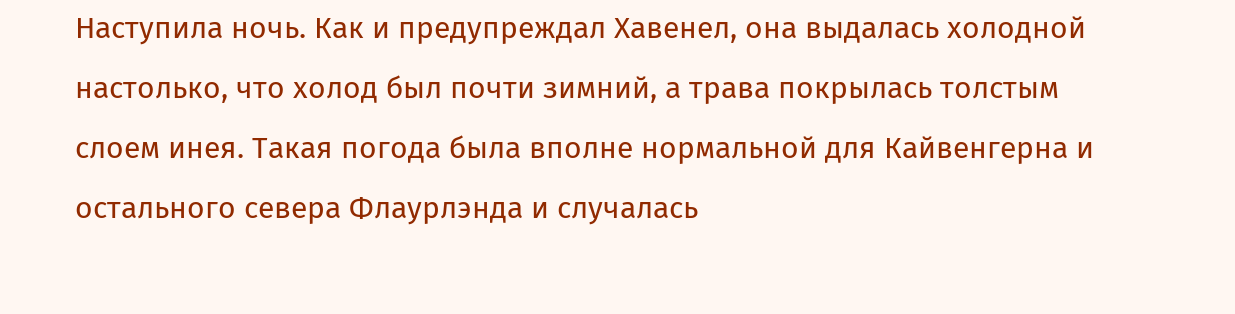Наступила ночь. Как и предупреждал Хавенел, она выдалась холодной настолько, что холод был почти зимний, а трава покрылась толстым слоем инея. Такая погода была вполне нормальной для Кайвенгерна и остального севера Флаурлэнда и случалась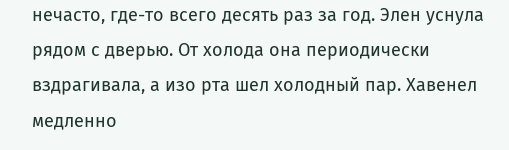нечасто, где-то всего десять раз за год. Элен уснула рядом с дверью. От холода она периодически вздрагивала, а изо рта шел холодный пар. Хавенел медленно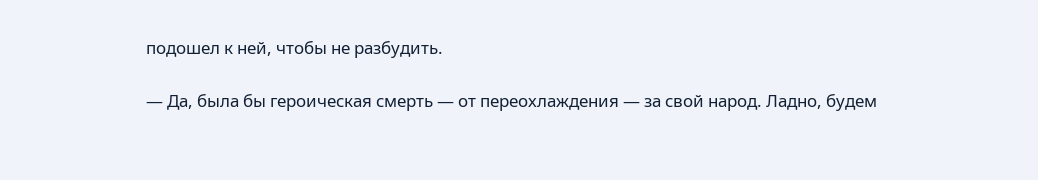подошел к ней, чтобы не разбудить.

— Да, была бы героическая смерть — от переохлаждения — за свой народ. Ладно, будем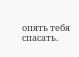опять тебя спасать.